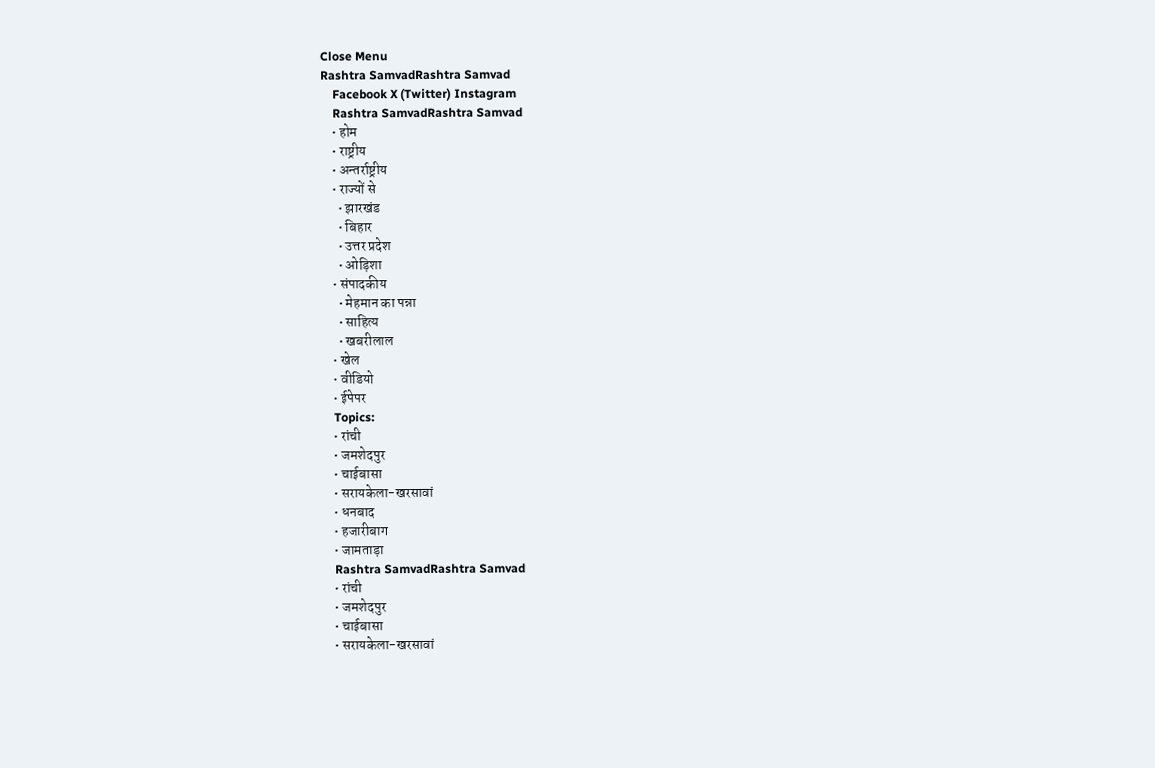Close Menu
Rashtra SamvadRashtra Samvad
    Facebook X (Twitter) Instagram
    Rashtra SamvadRashtra Samvad
    • होम
    • राष्ट्रीय
    • अन्तर्राष्ट्रीय
    • राज्यों से
      • झारखंड
      • बिहार
      • उत्तर प्रदेश
      • ओड़िशा
    • संपादकीय
      • मेहमान का पन्ना
      • साहित्य
      • खबरीलाल
    • खेल
    • वीडियो
    • ईपेपर
    Topics:
    • रांची
    • जमशेदपुर
    • चाईबासा
    • सरायकेला-खरसावां
    • धनबाद
    • हजारीबाग
    • जामताड़ा
    Rashtra SamvadRashtra Samvad
    • रांची
    • जमशेदपुर
    • चाईबासा
    • सरायकेला-खरसावां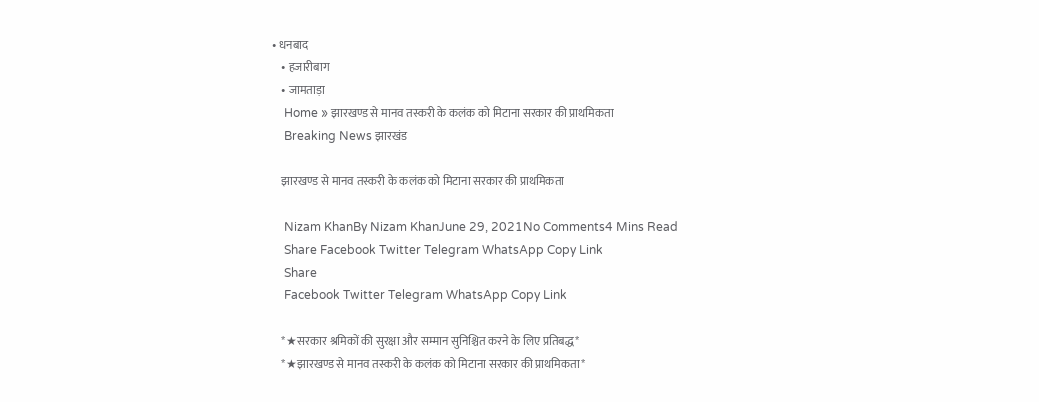• धनबाद
    • हजारीबाग
    • जामताड़ा
    Home » झारखण्ड से मानव तस्करी के कलंक को मिटाना सरकार की प्राथमिकता
    Breaking News झारखंड

    झारखण्ड से मानव तस्करी के कलंक को मिटाना सरकार की प्राथमिकता

    Nizam KhanBy Nizam KhanJune 29, 2021No Comments4 Mins Read
    Share Facebook Twitter Telegram WhatsApp Copy Link
    Share
    Facebook Twitter Telegram WhatsApp Copy Link

    *★सरकार श्रमिकों की सुरक्षा और सम्मान सुनिश्चित करने के लिए प्रतिबद्ध*
    *★झारखण्ड से मानव तस्करी के कलंक को मिटाना सरकार की प्राथमिकता*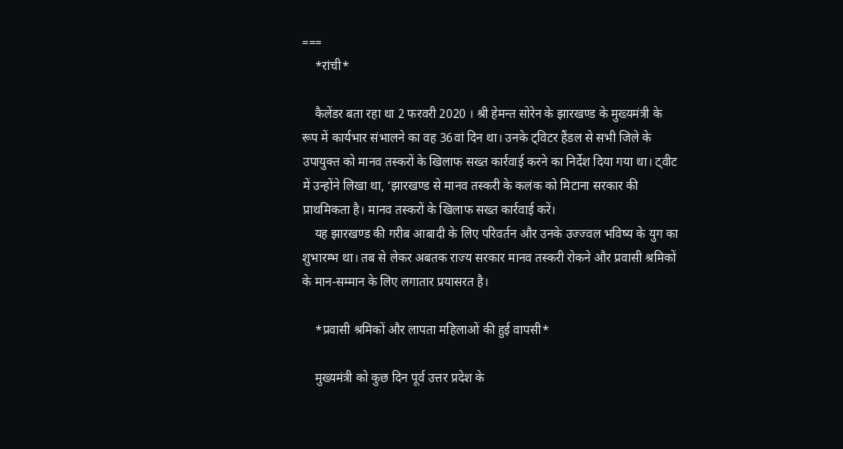===
    *रांची*

    कैलेंडर बता रहा था 2 फरवरी 2020 । श्री हेमन्त सोरेन के झारखण्ड के मुख्यमंत्री के रूप में कार्यभार संभालने का वह 36वां दिन था। उनके ट्विटर हैंडल से सभी जिले के उपायुक्त को मानव तस्करों के खिलाफ सख्त कार्रवाई करने का निर्देश दिया गया था। ट्वीट में उन्होंने लिखा था, ‘झारखण्ड से मानव तस्करी के कलंक को मिटाना सरकार की प्राथमिकता है। मानव तस्करों के खिलाफ सख्त कार्रवाई करें।
    यह झारखण्ड की गरीब आबादी के लिए परिवर्तन और उनके उज्ज्वल भविष्य के युग का शुभारम्भ था। तब से लेकर अबतक राज्य सरकार मानव तस्करी रोकने और प्रवासी श्रमिकों के मान-सम्मान के लिए लगातार प्रयासरत है।

    *प्रवासी श्रमिकों और लापता महिलाओं की हुई वापसी*

    मुख्यमंत्री को कुछ दिन पूर्व उत्तर प्रदेश के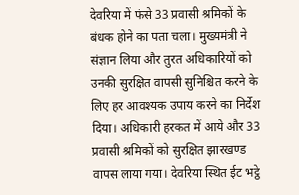देवरिया में फंसे 33 प्रवासी श्रमिकों के बंधक होने का पता चला। मुख्यमंत्री ने संज्ञान लिया और तुरत अधिकारियों को उनकी सुरक्षित वापसी सुनिश्चित करने के लिए हर आवश्यक उपाय करने का निर्देश दिया। अधिकारी हरकत में आये और 33 प्रवासी श्रमिकों को सुरक्षित झारखण्ड वापस लाया गया। देवरिया स्थित ईट भट्ठे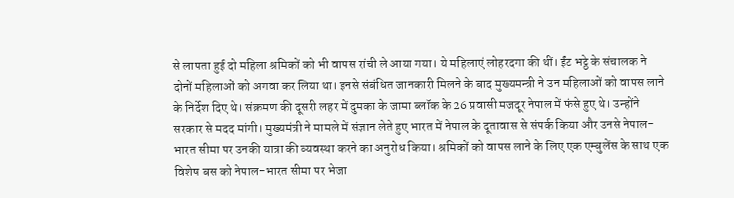से लापता हुई दो महिला श्रमिकों को भी वापस रांची ले आया गया। ये महिलाएं लोहरदगा की थीं। ईंट भट्ठे के संचालक ने दोनों महिलाओं को अगवा कर लिया था। इनसे संबंधित जानकारी मिलने के बाद मुख्यमन्त्री ने उन महिलाओं को वापस लाने के निर्देश दिए थे। संक्रमण की दूसरी लहर में दुमका के जामा ब्लॉक के 26 प्रवासी मजदूर नेपाल में फंसे हुए थे। उन्होंने सरकार से मदद मांगी। मुख्यमंत्री ने मामले में संज्ञान लेते हुए भारत में नेपाल के दूतावास से संपर्क किया और उनसे नेपाल-भारत सीमा पर उनकी यात्रा की व्यवस्था करने का अनुरोध किया। श्रमिकों को वापस लाने के लिए एक एम्बुलेंस के साथ एक विशेष बस को नेपाल-भारत सीमा पर भेजा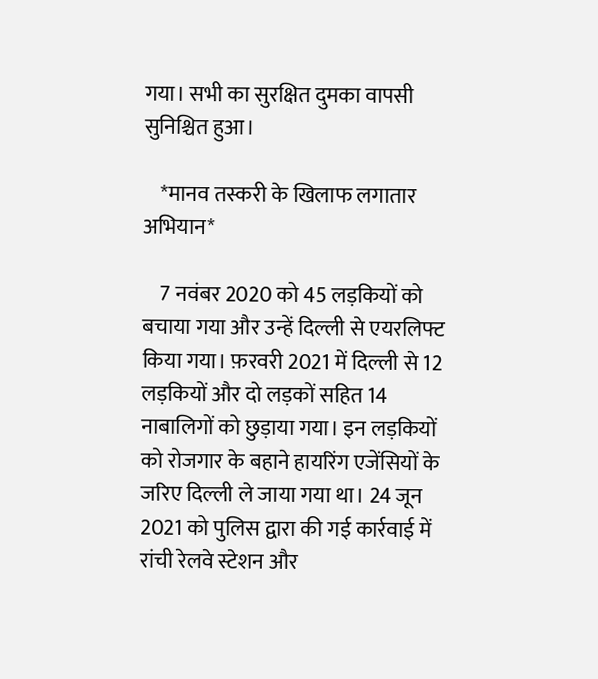गया। सभी का सुरक्षित दुमका वापसी सुनिश्चित हुआ।

    *मानव तस्करी के खिलाफ लगातार अभियान*

    7 नवंबर 2020 को 45 लड़कियों को बचाया गया और उन्हें दिल्ली से एयरलिफ्ट किया गया। फ़रवरी 2021 में दिल्ली से 12 लड़कियों और दो लड़कों सहित 14 नाबालिगों को छुड़ाया गया। इन लड़कियों को रोजगार के बहाने हायरिंग एजेंसियों के जरिए दिल्ली ले जाया गया था। 24 जून 2021 को पुलिस द्वारा की गई कार्रवाई में रांची रेलवे स्टेशन और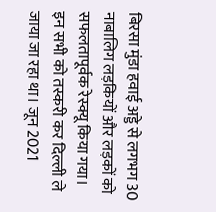बिरसा मुंडा हवाई अड्डे से लगभग 30 नाबालिग लड़कियों और लड़कों को सफलतापूर्वक रेस्क्यू किया गया। इन सभी को तस्करी कर दिल्ली ले जाया जा रहा था। जून 2021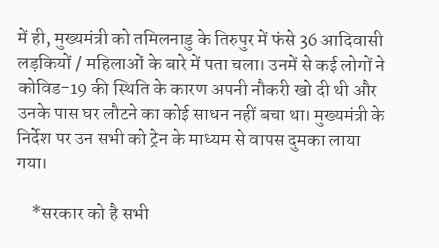में ही, मुख्यमंत्री को तमिलनाडु के तिरुपुर में फंसे 36 आदिवासी लड़कियों / महिलाओं के बारे में पता चला। उनमें से कई लोगों ने कोविड-19 की स्थिति के कारण अपनी नौकरी खो दी थी और उनके पास घर लौटने का कोई साधन नहीं बचा था। मुख्यमंत्री के निर्देश पर उन सभी को ट्रेन के माध्यम से वापस दुमका लाया गया।

    *सरकार को है सभी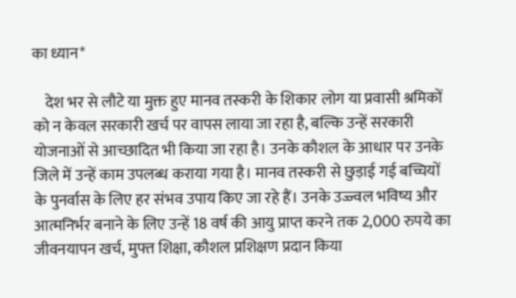का ध्यान*

    देश भर से लौटे या मुक्त हुए मानव तस्करी के शिकार लोग या प्रवासी श्रमिकों को न केवल सरकारी खर्च पर वापस लाया जा रहा है, बल्कि उन्हें सरकारी योजनाओं से आच्छादित भी किया जा रहा है। उनके कौशल के आधार पर उनके जिले में उन्हें काम उपलब्ध कराया गया है। मानव तस्करी से छुड़ाई गई बच्चियों के पुनर्वास के लिए हर संभव उपाय किए जा रहे हैं। उनके उज्ज्वल भविष्य और आत्मनिर्भर बनाने के लिए उन्हें 18 वर्ष की आयु प्राप्त करने तक 2,000 रुपये का जीवनयापन खर्च, मुफ्त शिक्षा, कौशल प्रशिक्षण प्रदान किया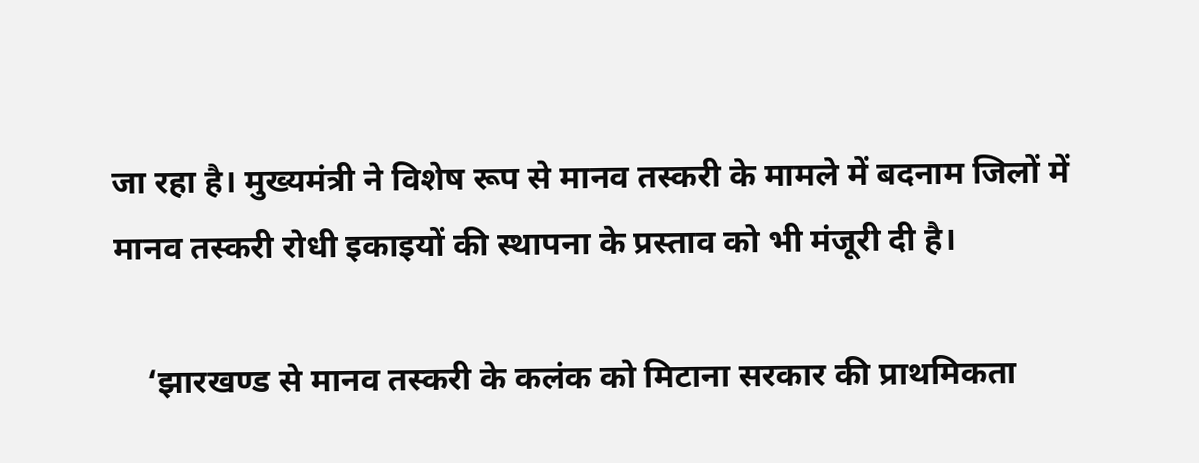जा रहा है। मुख्यमंत्री ने विशेष रूप से मानव तस्करी के मामले में बदनाम जिलों में मानव तस्करी रोधी इकाइयों की स्थापना के प्रस्ताव को भी मंजूरी दी है।

    ‘झारखण्ड से मानव तस्करी के कलंक को मिटाना सरकार की प्राथमिकता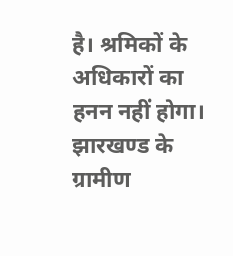है। श्रमिकों के अधिकारों का हनन नहीं होगा। झारखण्ड के ग्रामीण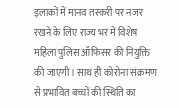इलाकों में मानव तस्करी पर नजर रखने के लिए राज्य भर में विशेष महिला पुलिस ऑफिसर की नियुक्ति की जाएगी। साथ ही कोरोना संक्रमण से प्रभावित बच्चों की स्थिति का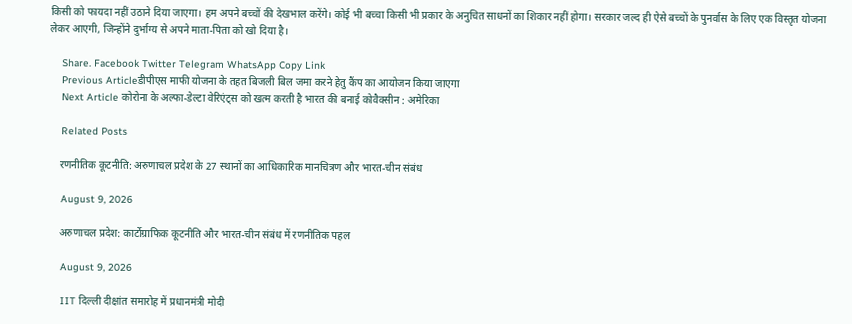किसी को फायदा नहीं उठाने दिया जाएगा। हम अपने बच्चों की देखभाल करेंगे। कोई भी बच्चा किसी भी प्रकार के अनुचित साधनों का शिकार नहीं होगा। सरकार जल्द ही ऐसे बच्चों के पुनर्वास के लिए एक विस्तृत योजना लेकर आएगी, जिन्होंने दुर्भाग्य से अपने माता-पिता को खो दिया है।

    Share. Facebook Twitter Telegram WhatsApp Copy Link
    Previous Articleडीपीएस माफी योजना के तहत बिजली बिल जमा करने हेतु कैंप का आयोजन किया जाएगा
    Next Article कोरोना के अल्फा-डेल्टा वेरिएंट्स को खत्म करती है भारत की बनाई कोवैक्सीन : अमेरिका

    Related Posts

    रणनीतिक कूटनीति: अरुणाचल प्रदेश के 27 स्थानों का आधिकारिक मानचित्रण और भारत-चीन संबंध

    August 9, 2026

    अरुणाचल प्रदेश: कार्टोग्राफिक कूटनीति और भारत-चीन संबंध में रणनीतिक पहल

    August 9, 2026

    IIT दिल्ली दीक्षांत समारोह में प्रधानमंत्री मोदी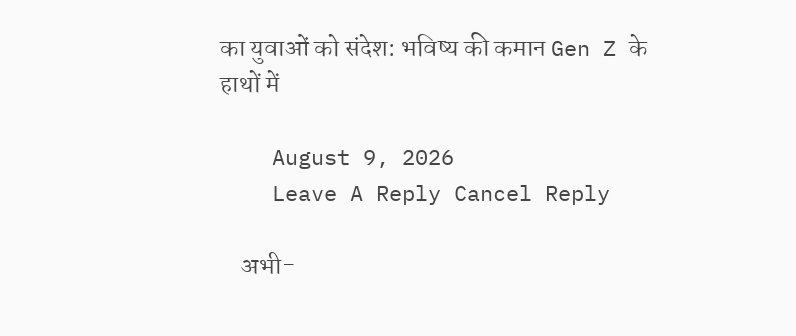का युवाओं को संदेश: भविष्य की कमान Gen Z के हाथों में

    August 9, 2026
    Leave A Reply Cancel Reply

    अभी-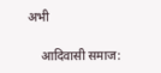अभी

    आदिवासी समाज: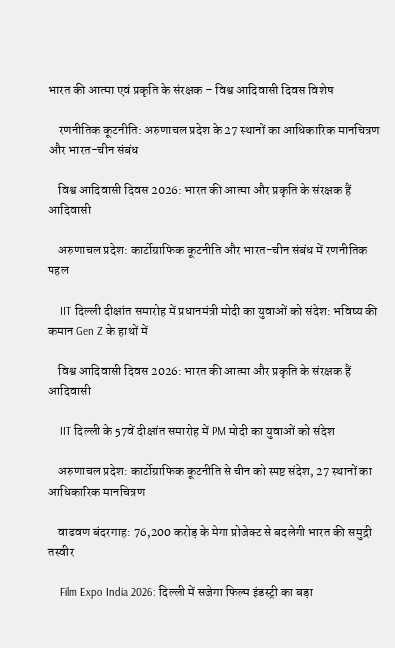भारत की आत्मा एवं प्रकृति के संरक्षक – विश्व आदिवासी दिवस विशेष

    रणनीतिक कूटनीति: अरुणाचल प्रदेश के 27 स्थानों का आधिकारिक मानचित्रण और भारत-चीन संबंध

    विश्व आदिवासी दिवस 2026: भारत की आत्मा और प्रकृति के संरक्षक हैं आदिवासी

    अरुणाचल प्रदेश: कार्टोग्राफिक कूटनीति और भारत-चीन संबंध में रणनीतिक पहल

    IIT दिल्ली दीक्षांत समारोह में प्रधानमंत्री मोदी का युवाओं को संदेश: भविष्य की कमान Gen Z के हाथों में

    विश्व आदिवासी दिवस 2026: भारत की आत्मा और प्रकृति के संरक्षक हैं आदिवासी

    IIT दिल्ली के 57वें दीक्षांत समारोह में PM मोदी का युवाओं को संदेश

    अरुणाचल प्रदेश: कार्टोग्राफिक कूटनीति से चीन को स्पष्ट संदेश, 27 स्थानों का आधिकारिक मानचित्रण

    वाढवण बंदरगाह: 76,200 करोड़ के मेगा प्रोजेक्ट से बदलेगी भारत की समुद्री तस्वीर

    Film Expo India 2026: दिल्ली में सजेगा फिल्म इंडस्ट्री का बड़ा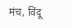मंच, विंदू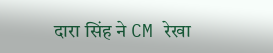दारा सिंह ने CM रेखा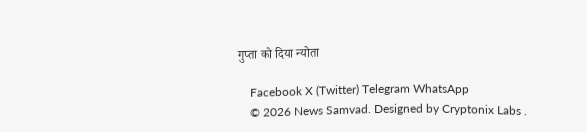गुप्ता को दिया न्योता

    Facebook X (Twitter) Telegram WhatsApp
    © 2026 News Samvad. Designed by Cryptonix Labs .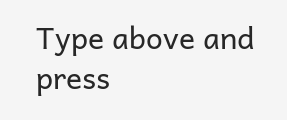Type above and press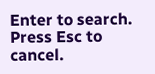Enter to search. Press Esc to cancel.